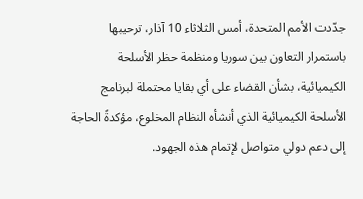جدّدت الأمم المتحدة، أمس الثلاثاء 10 آذار، ترحيبها باستمرار التعاون بين سوريا ومنظمة حظر الأسلحة الكيميائية، بشأن القضاء على أي بقايا محتملة لبرنامج الأسلحة الكيميائية الذي أنشأه النظام المخلوع، مؤكدةً الحاجة إلى دعم دولي متواصل لإتمام هذه الجهود.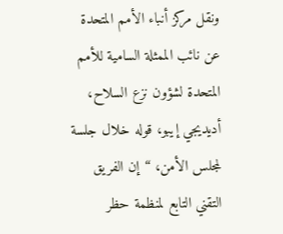ونقل مركز أنباء الأمم المتحدة عن نائب الممثلة السامية للأمم المتحدة لشؤون نزع السلاح، أديديجي إيبو، قوله خلال جلسة لمجلس الأمن، “إن الفريق التقني التابع لمنظمة حظر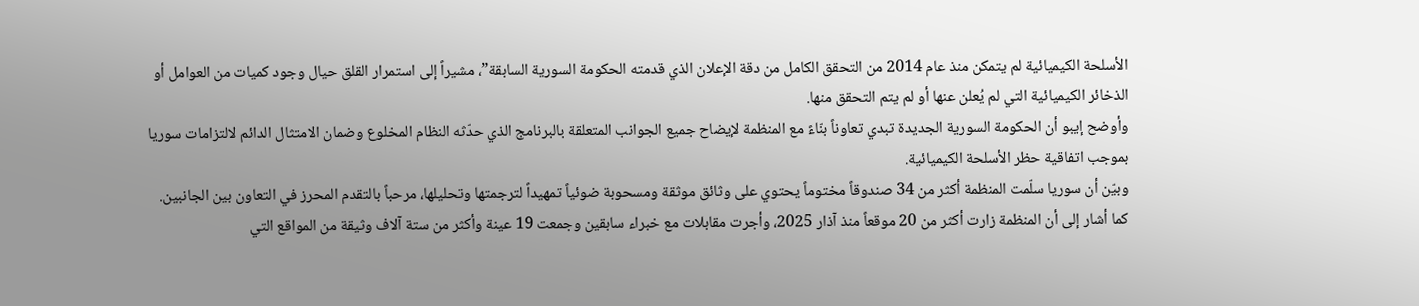الأسلحة الكيميائية لم يتمكن منذ عام 2014 من التحقق الكامل من دقة الإعلان الذي قدمته الحكومة السورية السابقة”، مشيراً إلى استمرار القلق حيال وجود كميات من العوامل أو الذخائر الكيميائية التي لم يُعلن عنها أو لم يتم التحقق منها.
وأوضح إيبو أن الحكومة السورية الجديدة تبدي تعاوناً بنّاءً مع المنظمة لإيضاح جميع الجوانب المتعلقة بالبرنامج الذي حدّثه النظام المخلوع وضمان الامتثال الدائم لالتزامات سوريا بموجب اتفاقية حظر الأسلحة الكيميائية.
وبيّن أن سوريا سلّمت المنظمة أكثر من 34 صندوقاً مختوماً يحتوي على وثائق موثقة ومسحوبة ضوئياً تمهيداً لترجمتها وتحليلها، مرحباً بالتقدم المحرز في التعاون بين الجانبين.
كما أشار إلى أن المنظمة زارت أكثر من 20 موقعاً منذ آذار 2025، وأجرت مقابلات مع خبراء سابقين وجمعت 19 عينة وأكثر من ستة آلاف وثيقة من المواقع التي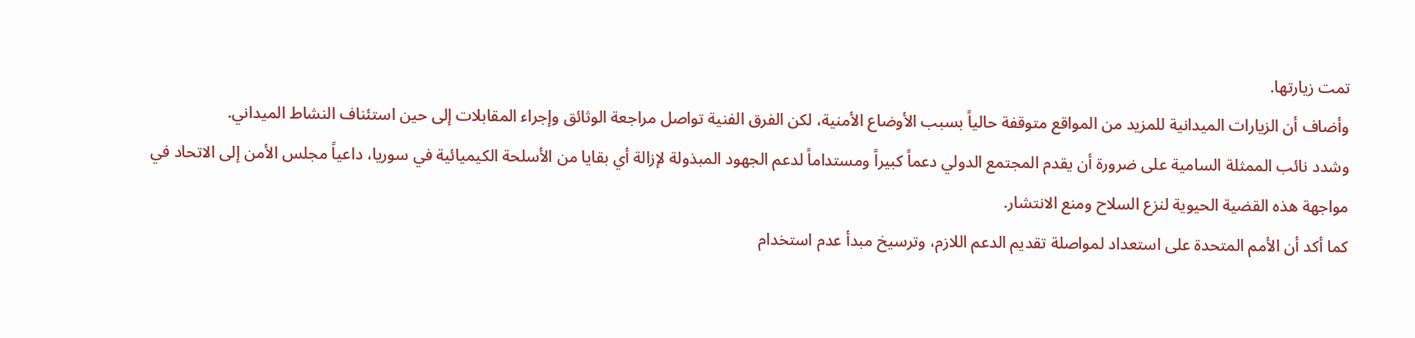تمت زيارتها.
وأضاف أن الزيارات الميدانية للمزيد من المواقع متوقفة حالياً بسبب الأوضاع الأمنية، لكن الفرق الفنية تواصل مراجعة الوثائق وإجراء المقابلات إلى حين استئناف النشاط الميداني.
وشدد نائب الممثلة السامية على ضرورة أن يقدم المجتمع الدولي دعماً كبيراً ومستداماً لدعم الجهود المبذولة لإزالة أي بقايا من الأسلحة الكيميائية في سوريا، داعياً مجلس الأمن إلى الاتحاد في مواجهة هذه القضية الحيوية لنزع السلاح ومنع الانتشار.
كما أكد أن الأمم المتحدة على استعداد لمواصلة تقديم الدعم اللازم، وترسيخ مبدأ عدم استخدام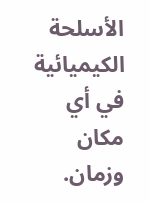الأسلحة الكيميائية في أي مكان وزمان.